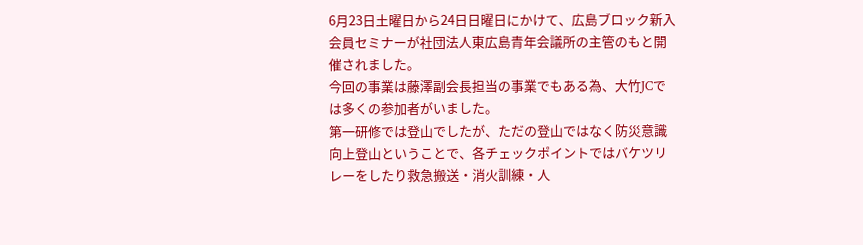6月23日土曜日から24日日曜日にかけて、広島ブロック新入会員セミナーが社団法人東広島青年会議所の主管のもと開催されました。
今回の事業は藤澤副会長担当の事業でもある為、大竹JCでは多くの参加者がいました。
第一研修では登山でしたが、ただの登山ではなく防災意識向上登山ということで、各チェックポイントではバケツリレーをしたり救急搬送・消火訓練・人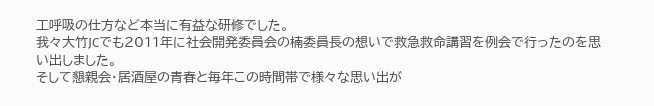工呼吸の仕方など本当に有益な研修でした。
我々大竹JCでも2011年に社会開発委員会の楠委員長の想いで救急救命講習を例会で行ったのを思い出しました。
そして懇親会・居酒屋の青春と毎年この時間帯で様々な思い出が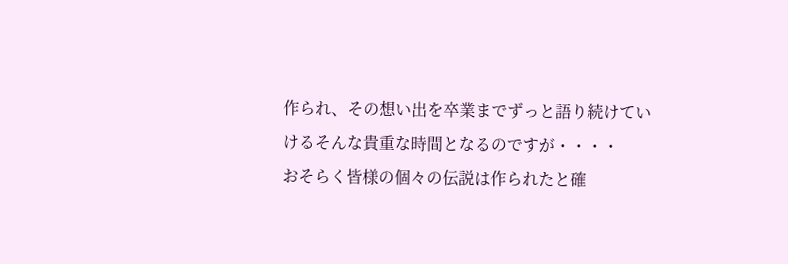作られ、その想い出を卒業までずっと語り続けていけるそんな貴重な時間となるのですが・・・・
おそらく皆様の個々の伝説は作られたと確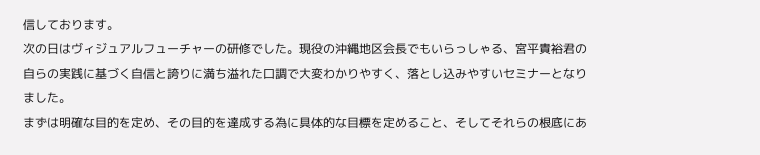信しております。
次の日はヴィジュアルフューチャーの研修でした。現役の沖縄地区会長でもいらっしゃる、宮平貴裕君の自らの実践に基づく自信と誇りに満ち溢れた口調で大変わかりやすく、落とし込みやすいセミナーとなりました。
まずは明確な目的を定め、その目的を達成する為に具体的な目標を定めること、そしてそれらの根底にあ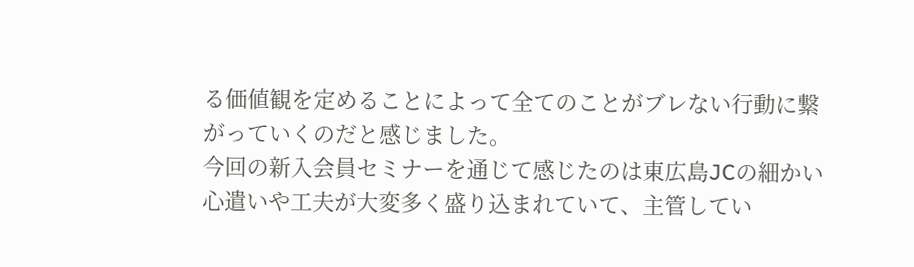る価値観を定めることによって全てのことがブレない行動に繋がっていくのだと感じました。
今回の新入会員セミナーを通じて感じたのは東広島JCの細かい心遣いや工夫が大変多く盛り込まれていて、主管してい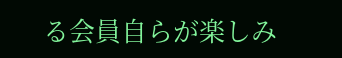る会員自らが楽しみ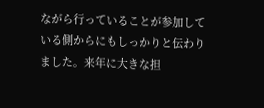ながら行っていることが参加している側からにもしっかりと伝わりました。来年に大きな担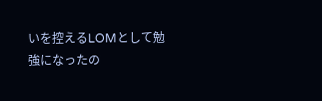いを控えるLOMとして勉強になったの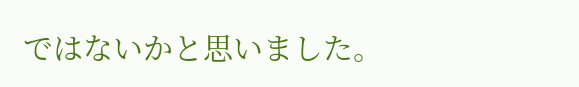ではないかと思いました。